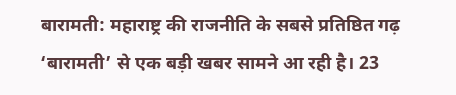बारामती: महाराष्ट्र की राजनीति के सबसे प्रतिष्ठित गढ़ ‘बारामती’ से एक बड़ी खबर सामने आ रही है। 23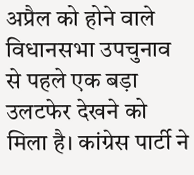अप्रैल को होने वाले विधानसभा उपचुनाव से पहले एक बड़ा उलटफेर देखने को मिला है। कांग्रेस पार्टी ने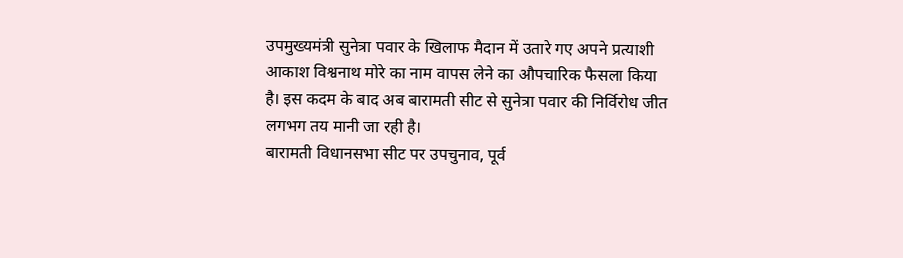उपमुख्यमंत्री सुनेत्रा पवार के खिलाफ मैदान में उतारे गए अपने प्रत्याशी आकाश विश्वनाथ मोरे का नाम वापस लेने का औपचारिक फैसला किया है। इस कदम के बाद अब बारामती सीट से सुनेत्रा पवार की निर्विरोध जीत लगभग तय मानी जा रही है।
बारामती विधानसभा सीट पर उपचुनाव, पूर्व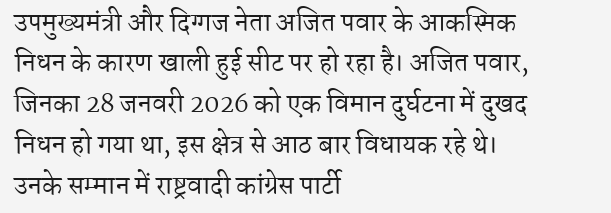उपमुख्यमंत्री और दिग्गज नेता अजित पवार के आकस्मिक निधन के कारण खाली हुई सीट पर हो रहा है। अजित पवार, जिनका 28 जनवरी 2026 को एक विमान दुर्घटना में दुखद निधन हो गया था, इस क्षेत्र से आठ बार विधायक रहे थे। उनके सम्मान में राष्ट्रवादी कांग्रेस पार्टी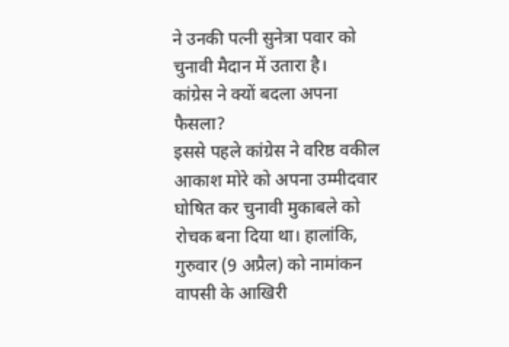ने उनकी पत्नी सुनेत्रा पवार को चुनावी मैदान में उतारा है।
कांग्रेस ने क्यों बदला अपना फैसला?
इससे पहले कांग्रेस ने वरिष्ठ वकील आकाश मोरे को अपना उम्मीदवार घोषित कर चुनावी मुकाबले को रोचक बना दिया था। हालांकि, गुरुवार (9 अप्रैल) को नामांकन वापसी के आखिरी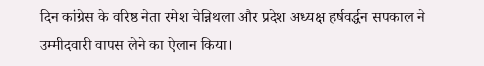दिन कांग्रेस के वरिष्ठ नेता रमेश चेन्निथला और प्रदेश अध्यक्ष हर्षवर्द्धन सपकाल ने उम्मीदवारी वापस लेने का ऐलान किया।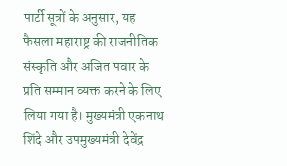पार्टी सूत्रों के अनुसार, यह फैसला महाराष्ट्र की राजनीतिक संस्कृति और अजित पवार के प्रति सम्मान व्यक्त करने के लिए लिया गया है। मुख्यमंत्री एकनाथ शिंदे और उपमुख्यमंत्री देवेंद्र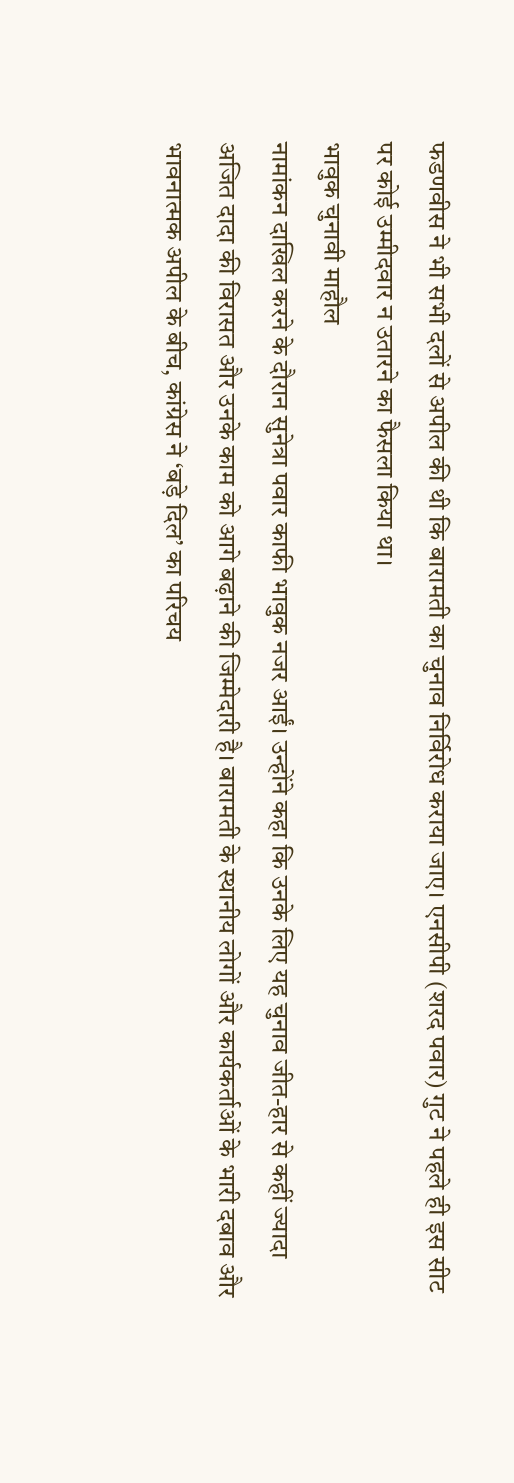फडणवीस ने भी सभी दलों से अपील की थी कि बारामती का चुनाव निर्विरोध कराया जाए। एनसीपी (शरद पवार) गुट ने पहले ही इस सीट पर कोई उम्मीदवार न उतारने का फैसला किया था।
भावुक चुनावी माहौल
नामांकन दाखिल करने के दौरान सुनेत्रा पवार काफी भावुक नजर आईं। उन्होंने कहा कि उनके लिए यह चुनाव जीत-हार से कहीं ज्यादा अजित दादा की विरासत और उनके काम को आगे बढ़ाने की जिम्मेदारी है। बारामती के स्थानीय लोगों और कार्यकर्ताओं के भारी दबाव और भावनात्मक अपील के बीच, कांग्रेस ने ‘बड़े दिल’ का परिचय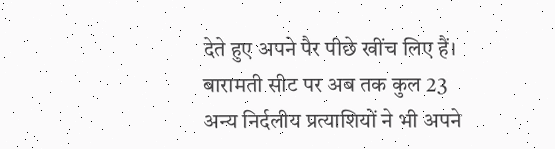देते हुए अपने पैर पीछे खींच लिए हैं।
बारामती सीट पर अब तक कुल 23 अन्य निर्दलीय प्रत्याशियों ने भी अपने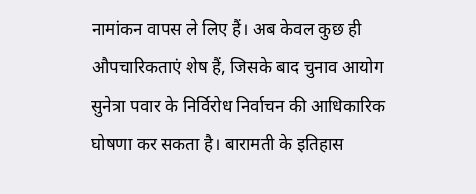नामांकन वापस ले लिए हैं। अब केवल कुछ ही औपचारिकताएं शेष हैं, जिसके बाद चुनाव आयोग सुनेत्रा पवार के निर्विरोध निर्वाचन की आधिकारिक घोषणा कर सकता है। बारामती के इतिहास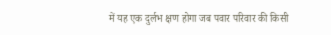में यह एक दुर्लभ क्षण होगा जब पवार परिवार की किसी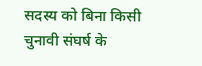सदस्य को बिना किसी चुनावी संघर्ष के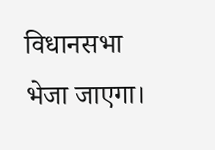विधानसभा भेजा जाएगा।